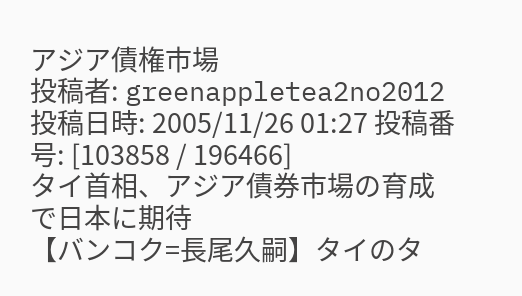アジア債権市場
投稿者: greenappletea2no2012 投稿日時: 2005/11/26 01:27 投稿番号: [103858 / 196466]
タイ首相、アジア債券市場の育成で日本に期待
【バンコク=長尾久嗣】タイのタ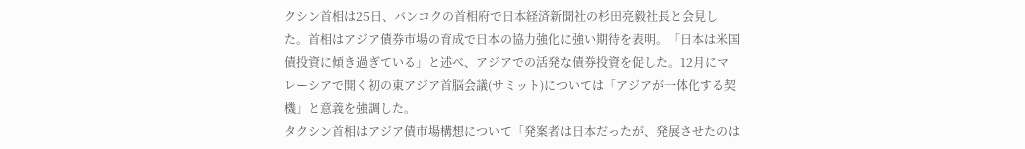クシン首相は25日、バンコクの首相府で日本経済新聞社の杉田亮毅社長と会見した。首相はアジア債券市場の育成で日本の協力強化に強い期待を表明。「日本は米国債投資に傾き過ぎている」と述べ、アジアでの活発な債券投資を促した。12月にマレーシアで開く初の東アジア首脳会議(サミット)については「アジアが一体化する契機」と意義を強調した。
タクシン首相はアジア債市場構想について「発案者は日本だったが、発展させたのは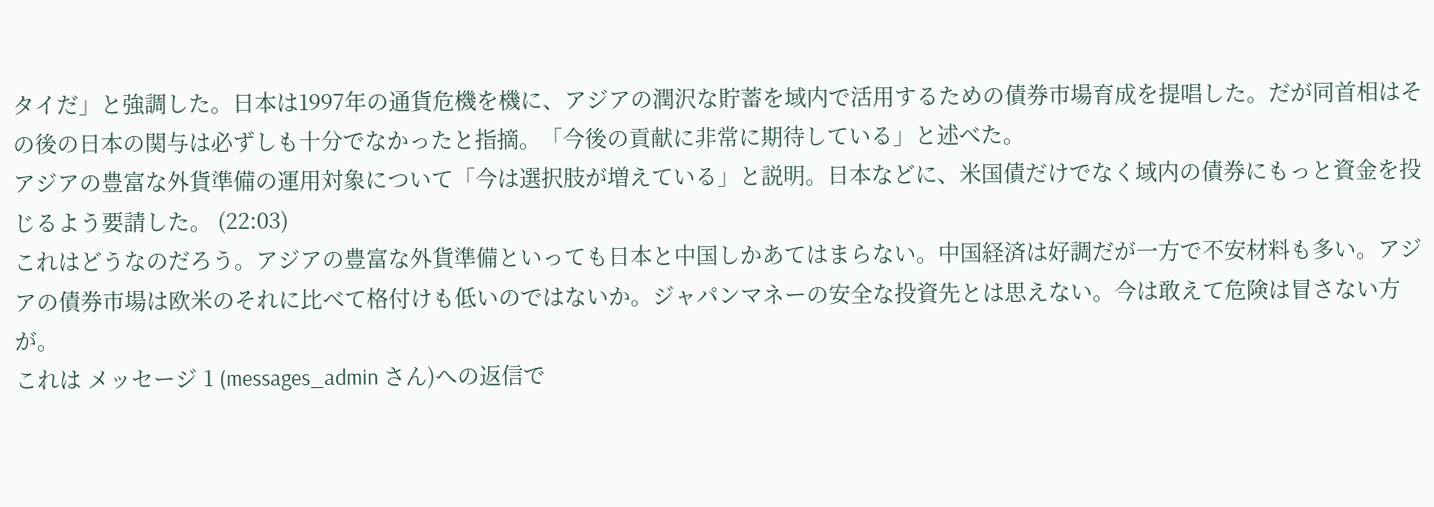タイだ」と強調した。日本は1997年の通貨危機を機に、アジアの潤沢な貯蓄を域内で活用するための債券市場育成を提唱した。だが同首相はその後の日本の関与は必ずしも十分でなかったと指摘。「今後の貢献に非常に期待している」と述べた。
アジアの豊富な外貨準備の運用対象について「今は選択肢が増えている」と説明。日本などに、米国債だけでなく域内の債券にもっと資金を投じるよう要請した。 (22:03)
これはどうなのだろう。アジアの豊富な外貨準備といっても日本と中国しかあてはまらない。中国経済は好調だが一方で不安材料も多い。アジアの債券市場は欧米のそれに比べて格付けも低いのではないか。ジャパンマネーの安全な投資先とは思えない。今は敢えて危険は冒さない方が。
これは メッセージ 1 (messages_admin さん)への返信で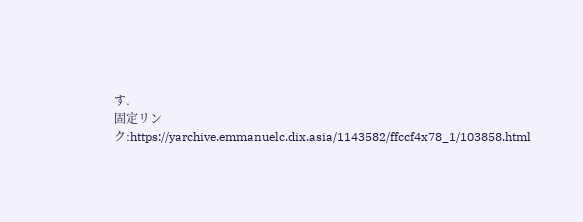す.
固定リンク:https://yarchive.emmanuelc.dix.asia/1143582/ffccf4x78_1/103858.html